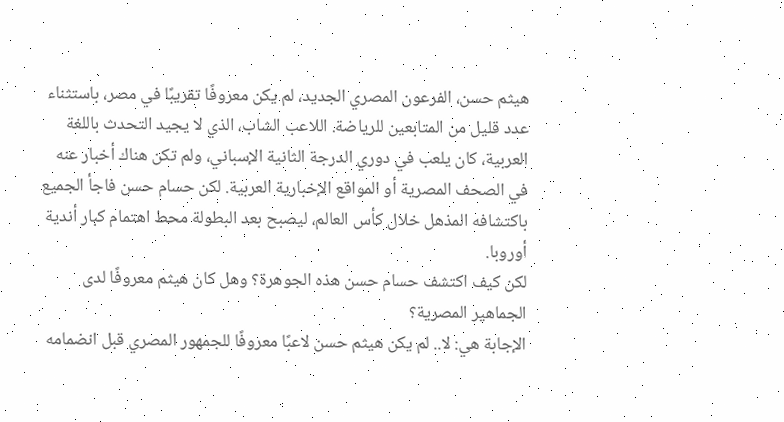هيثم حسن، الفرعون المصري الجديد، لم يكن معروفًا تقريبًا في مصر، باستثناء عدد قليل من المتابعين للرياضة. اللاعب الشاب، الذي لا يجيد التحدث باللغة العربية، كان يلعب في دوري الدرجة الثانية الإسباني، ولم تكن هناك أخبار عنه في الصحف المصرية أو المواقع الإخبارية العربية. لكن حسام حسن فاجأ الجميع باكتشافه المذهل خلال كأس العالم، ليصبح بعد البطولة محط اهتمام كبار أندية أوروبا.
لكن كيف اكتشف حسام حسن هذه الجوهرة؟ وهل كان هيثم معروفًا لدى الجماهير المصرية؟
الإجابة هي: لا.. لم يكن هيثم حسن لاعبًا معروفًا للجمهور المصري قبل انضمامه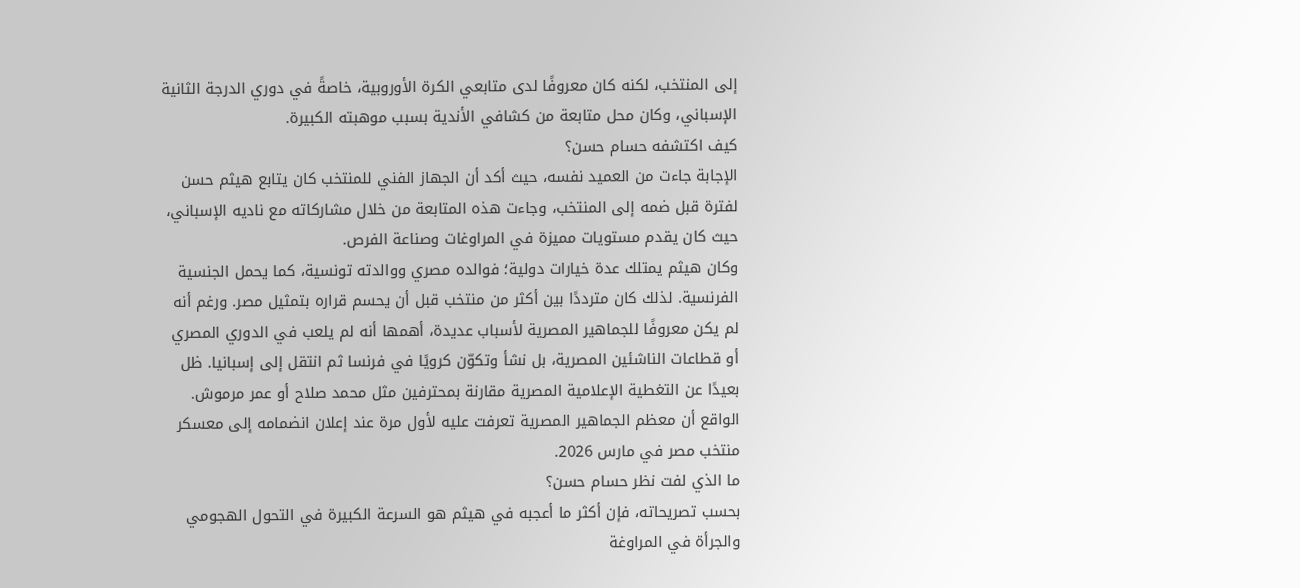إلى المنتخب، لكنه كان معروفًا لدى متابعي الكرة الأوروبية، خاصةً في دوري الدرجة الثانية الإسباني، وكان محل متابعة من كشافي الأندية بسبب موهبته الكبيرة.
كيف اكتشفه حسام حسن؟
الإجابة جاءت من العميد نفسه، حيث أكد أن الجهاز الفني للمنتخب كان يتابع هيثم حسن لفترة قبل ضمه إلى المنتخب، وجاءت هذه المتابعة من خلال مشاركاته مع ناديه الإسباني، حيث كان يقدم مستويات مميزة في المراوغات وصناعة الفرص.
وكان هيثم يمتلك عدة خيارات دولية؛ فوالده مصري ووالدته تونسية، كما يحمل الجنسية الفرنسية. لذلك كان مترددًا بين أكثر من منتخب قبل أن يحسم قراره بتمثيل مصر. ورغم أنه لم يكن معروفًا للجماهير المصرية لأسباب عديدة، أهمها أنه لم يلعب في الدوري المصري أو قطاعات الناشئين المصرية، بل نشأ وتكوّن كرويًا في فرنسا ثم انتقل إلى إسبانيا. ظل بعيدًا عن التغطية الإعلامية المصرية مقارنة بمحترفين مثل محمد صلاح أو عمر مرموش.
الواقع أن معظم الجماهير المصرية تعرفت عليه لأول مرة عند إعلان انضمامه إلى معسكر منتخب مصر في مارس 2026.
ما الذي لفت نظر حسام حسن؟
بحسب تصريحاته، فإن أكثر ما أعجبه في هيثم هو السرعة الكبيرة في التحول الهجومي والجرأة في المراوغة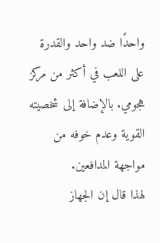واحدًا ضد واحد والقدرة على اللعب في أكثر من مركز هجومي. بالإضافة إلى شخصيته القوية وعدم خوفه من مواجهة المدافعين.
لهذا قال إن الجهاز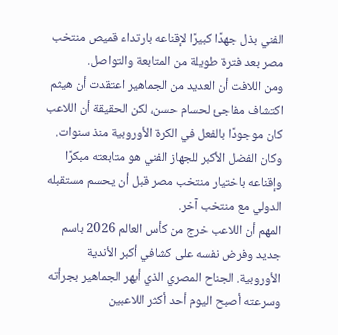الفني بذل جهدًا كبيرًا لإقناعه بارتداء قميص منتخب مصر بعد فترة طويلة من المتابعة والتواصل.
ومن اللافت أن العديد من الجماهير اعتقدت أن هيثم اكتشاف مفاجئ لحسام حسن، لكن الحقيقة أن اللاعب كان موجودًا بالفعل في الكرة الأوروبية منذ سنوات. وكان الفضل الأكبر للجهاز الفني هو متابعته مبكرًا وإقناعه باختيار منتخب مصر قبل أن يحسم مستقبله الدولي مع منتخب آخر.
المهم أن اللاعب خرج من كأس العالم 2026 باسم جديد وفرض نفسه على كشافي أكبر الأندية الأوروبية. الجناح المصري الذي أبهر الجماهير بجرأته وسرعته أصبح اليوم أحد أكثر اللاعبين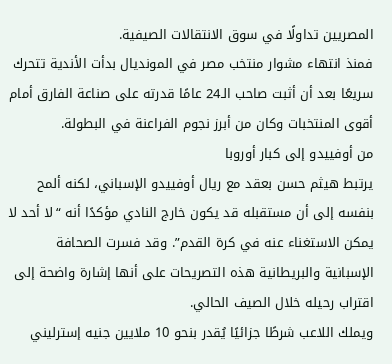المصريين تداولًا في سوق الانتقالات الصيفية.
فمنذ انتهاء مشوار منتخب مصر في المونديال بدأت الأندية تتحرك سريعًا بعد أن أثبت صاحب الـ24 عامًا قدرته على صناعة الفارق أمام أقوى المنتخبات وكان من أبرز نجوم الفراعنة في البطولة.
من أوفييدو إلى كبار أوروبا
يرتبط هيثم حسن بعقد مع ريال أوفييدو الإسباني، لكنه ألمح بنفسه إلى أن مستقبله قد يكون خارج النادي مؤكدًا أنه “لا أحد لا يمكن الاستغناء عنه في كرة القدم”. وقد فسرت الصحافة الإسبانية والبريطانية هذه التصريحات على أنها إشارة واضحة إلى اقتراب رحيله خلال الصيف الحالي.
ويملك اللاعب شرطًا جزائيًا يُقدر بنحو 10 ملايين جنيه إسترليني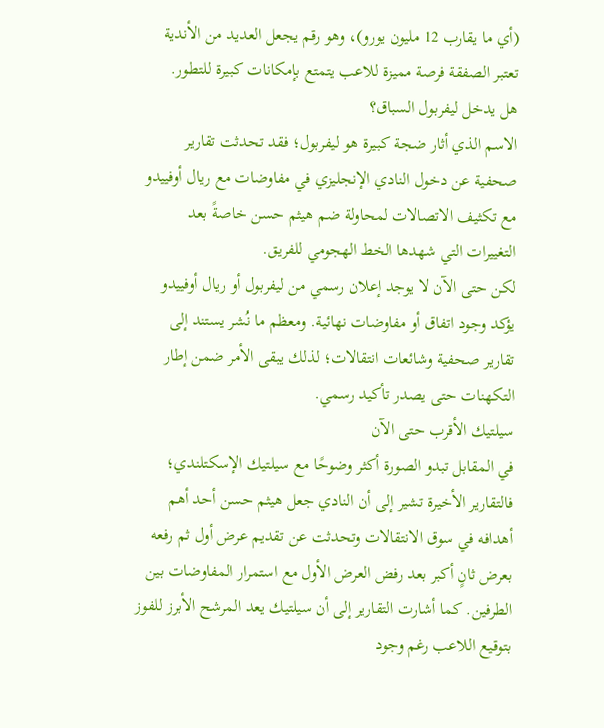(أي ما يقارب 12 مليون يورو)، وهو رقم يجعل العديد من الأندية تعتبر الصفقة فرصة مميزة للاعب يتمتع بإمكانات كبيرة للتطور.
هل يدخل ليفربول السباق؟
الاسم الذي أثار ضجة كبيرة هو ليفربول؛ فقد تحدثت تقارير صحفية عن دخول النادي الإنجليزي في مفاوضات مع ريال أوفييدو مع تكثيف الاتصالات لمحاولة ضم هيثم حسن خاصةً بعد التغييرات التي شهدها الخط الهجومي للفريق.
لكن حتى الآن لا يوجد إعلان رسمي من ليفربول أو ريال أوفييدو يؤكد وجود اتفاق أو مفاوضات نهائية. ومعظم ما نُشر يستند إلى تقارير صحفية وشائعات انتقالات؛ لذلك يبقى الأمر ضمن إطار التكهنات حتى يصدر تأكيد رسمي.
سيلتيك الأقرب حتى الآن
في المقابل تبدو الصورة أكثر وضوحًا مع سيلتيك الإسكتلندي؛ فالتقارير الأخيرة تشير إلى أن النادي جعل هيثم حسن أحد أهم أهدافه في سوق الانتقالات وتحدثت عن تقديم عرض أول ثم رفعه بعرض ثانٍ أكبر بعد رفض العرض الأول مع استمرار المفاوضات بين الطرفين. كما أشارت التقارير إلى أن سيلتيك يعد المرشح الأبرز للفوز بتوقيع اللاعب رغم وجود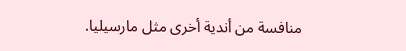منافسة من أندية أخرى مثل مارسيليا.